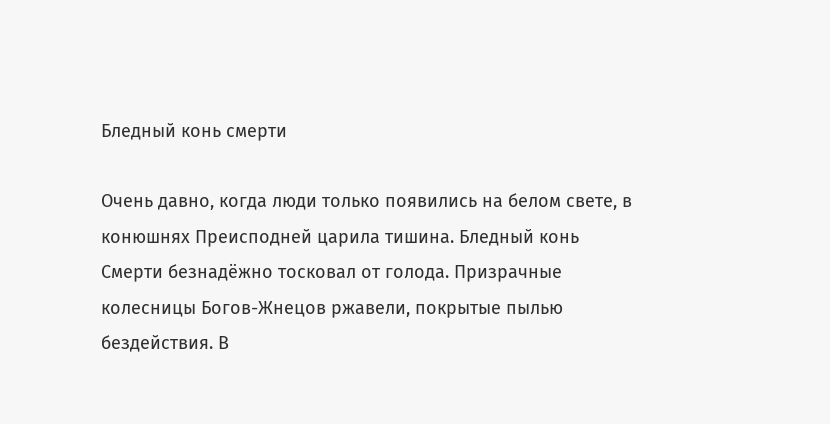Бледный конь смерти

Очень давно, когда люди только появились на белом свете, в конюшнях Преисподней царила тишина. Бледный конь Смерти безнадёжно тосковал от голода. Призрачные колесницы Богов-Жнецов ржавели, покрытые пылью бездействия. В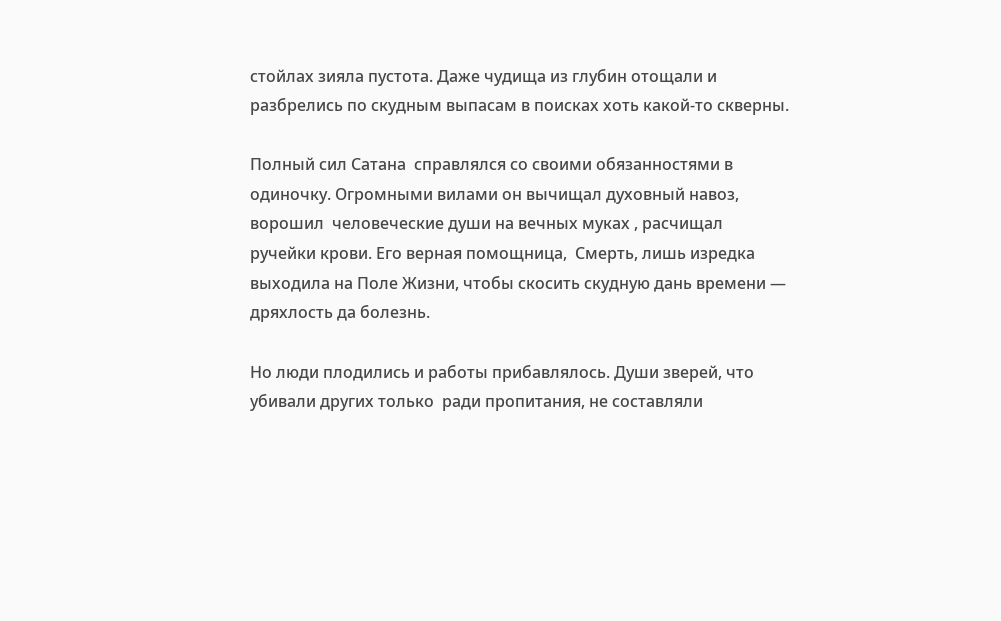стойлах зияла пустота. Даже чудища из глубин отощали и разбрелись по скудным выпасам в поисках хоть какой-то скверны.

Полный сил Сатана  справлялся со своими обязанностями в одиночку. Огромными вилами он вычищал духовный навоз, ворошил  человеческие души на вечных муках , расчищал ручейки крови. Его верная помощница,  Смерть, лишь изредка выходила на Поле Жизни, чтобы скосить скудную дань времени — дряхлость да болезнь.

Но люди плодились и работы прибавлялось. Души зверей, что убивали других только  ради пропитания, не составляли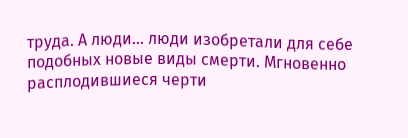труда. А люди… люди изобретали для себе подобных новые виды смерти. Мгновенно расплодившиеся черти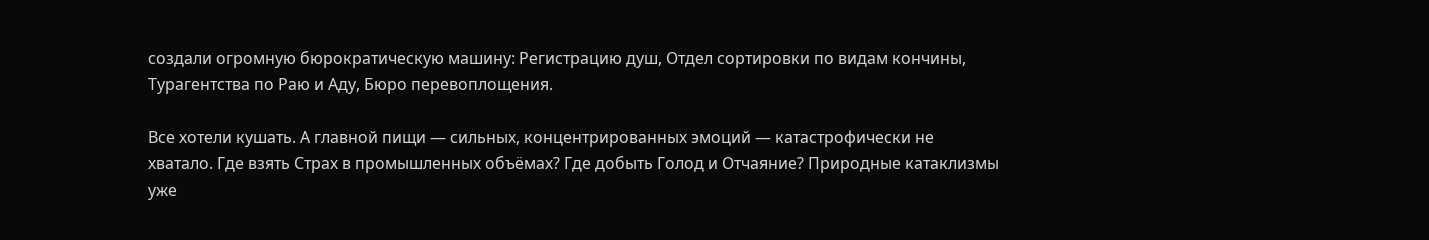создали огромную бюрократическую машину: Регистрацию душ, Отдел сортировки по видам кончины, Турагентства по Раю и Аду, Бюро перевоплощения.

Все хотели кушать. А главной пищи — сильных, концентрированных эмоций — катастрофически не хватало. Где взять Страх в промышленных объёмах? Где добыть Голод и Отчаяние? Природные катаклизмы уже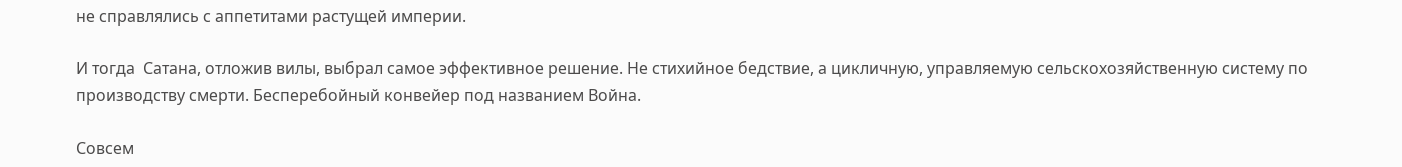не справлялись с аппетитами растущей империи.

И тогда  Сатана, отложив вилы, выбрал самое эффективное решение. Не стихийное бедствие, а цикличную, управляемую сельскохозяйственную систему по производству смерти. Бесперебойный конвейер под названием Война.

Совсем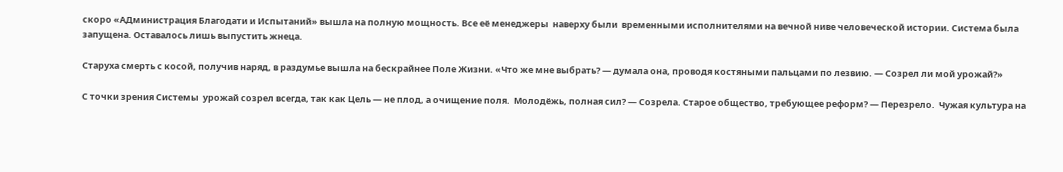скоро «АДминистрация Благодати и Испытаний» вышла на полную мощность. Все её менеджеры  наверху были  временными исполнителями на вечной ниве человеческой истории. Система была запущена. Оставалось лишь выпустить жнеца.

Старуха смерть с косой, получив наряд, в раздумье вышла на бескрайнее Поле Жизни. «Что же мне выбрать? — думала она, проводя костяными пальцами по лезвию. — Созрел ли мой урожай?»

С точки зрения Системы  урожай созрел всегда, так как Цель — не плод, а очищение поля.  Молодёжь, полная сил? — Созрела. Старое общество, требующее реформ? — Перезрело.  Чужая культура на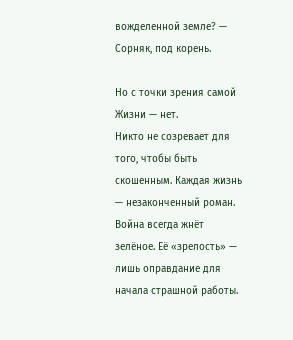вожделенной земле? — Сорняк, под корень.

Но с точки зрения самой Жизни — нет.
Никто не созревает для того, чтобы быть скошенным. Каждая жизнь — незаконченный роман. Война всегда жнёт зелёное. Её «зрелость» — лишь оправдание для начала страшной работы.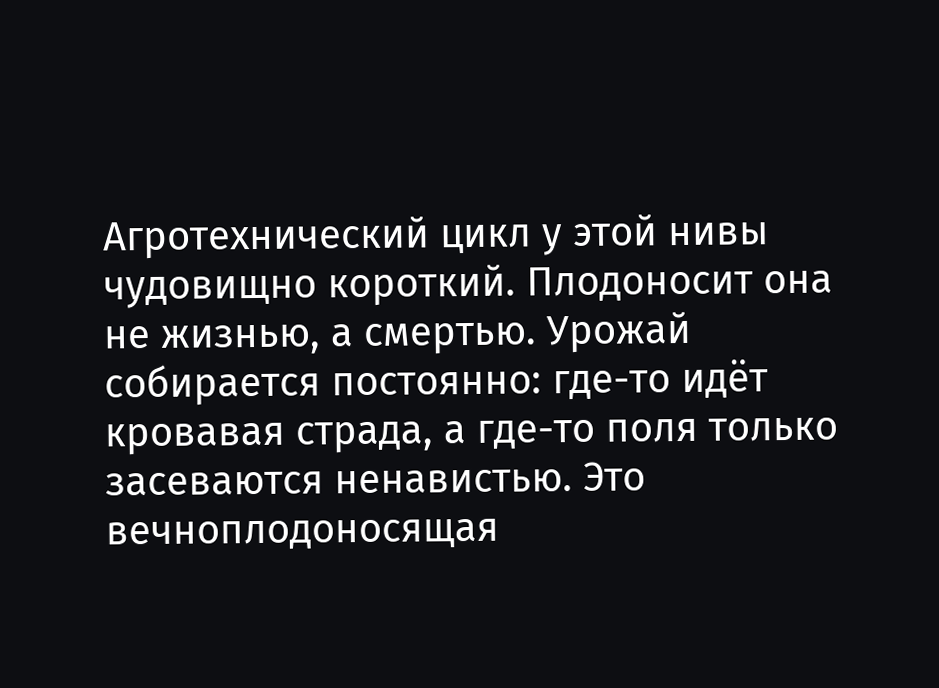Агротехнический цикл у этой нивы чудовищно короткий. Плодоносит она не жизнью, а смертью. Урожай собирается постоянно: где-то идёт кровавая страда, а где-то поля только засеваются ненавистью. Это вечноплодоносящая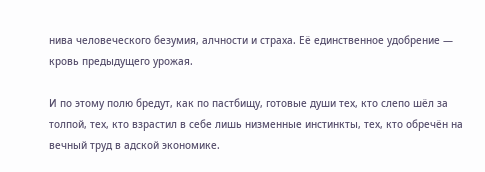нива человеческого безумия, алчности и страха. Её единственное удобрение — кровь предыдущего урожая.

И по этому полю бредут, как по пастбищу, готовые души тех, кто слепо шёл за толпой, тех, кто взрастил в себе лишь низменные инстинкты, тех, кто обречён на вечный труд в адской экономике.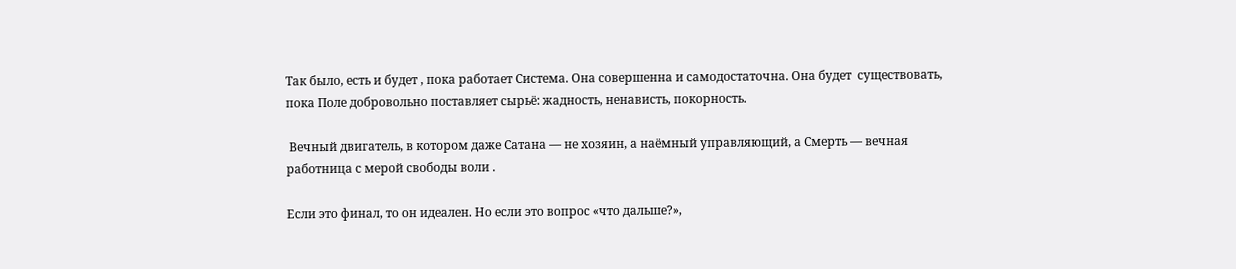Так было, есть и будет , пока работает Система. Она совершенна и самодостаточна. Она будет  существовать, пока Поле добровольно поставляет сырьё: жадность, ненависть, покорность.

 Вечный двигатель, в котором даже Сатана — не хозяин, а наёмный управляющий, а Смерть — вечная работница с мерой свободы воли .

Если это финал, то он идеален. Но если это вопрос «что дальше?»,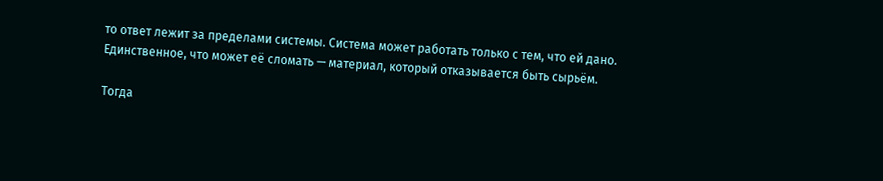то ответ лежит за пределами системы. Система может работать только с тем, что ей дано. Единственное, что может её сломать — материал, который отказывается быть сырьём.

Тогда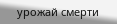урожай смерти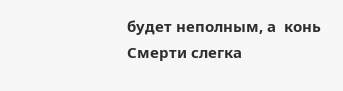будет неполным, а  конь Смерти слегка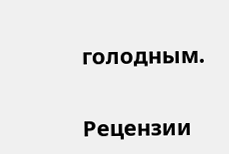голодным.


Рецензии